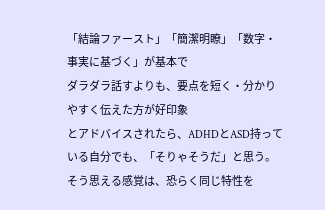「結論ファースト」「簡潔明瞭」「数字・事実に基づく」が基本で
ダラダラ話すよりも、要点を短く・分かりやすく伝えた方が好印象
とアドバイスされたら、ADHDとASD持っている自分でも、「そりゃそうだ」と思う。そう思える感覚は、恐らく同じ特性を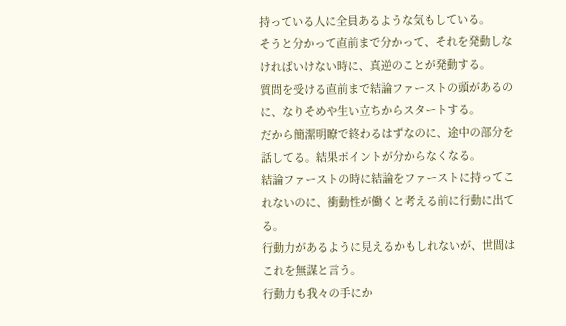持っている人に全員あるような気もしている。
そうと分かって直前まで分かって、それを発動しなければいけない時に、真逆のことが発動する。
質問を受ける直前まで結論ファーストの頭があるのに、なりそめや生い立ちからスタートする。
だから簡潔明瞭で終わるはずなのに、途中の部分を話してる。結果ポイントが分からなくなる。
結論ファーストの時に結論をファーストに持ってこれないのに、衝動性が働くと考える前に行動に出てる。
行動力があるように見えるかもしれないが、世間はこれを無謀と言う。
行動力も我々の手にか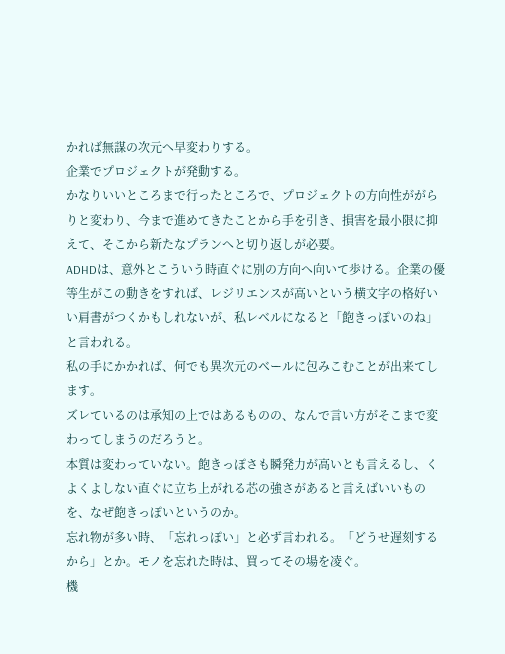かれば無謀の次元へ早変わりする。
企業でプロジェクトが発動する。
かなりいいところまで行ったところで、プロジェクトの方向性ががらりと変わり、今まで進めてきたことから手を引き、損害を最小限に抑えて、そこから新たなプランへと切り返しが必要。
ADHDは、意外とこういう時直ぐに別の方向へ向いて歩ける。企業の優等生がこの動きをすれば、レジリエンスが高いという横文字の格好いい肩書がつくかもしれないが、私レベルになると「飽きっぽいのね」と言われる。
私の手にかかれば、何でも異次元のベールに包みこむことが出来てします。
ズレているのは承知の上ではあるものの、なんで言い方がそこまで変わってしまうのだろうと。
本質は変わっていない。飽きっぽさも瞬発力が高いとも言えるし、くよくよしない直ぐに立ち上がれる芯の強さがあると言えばいいものを、なぜ飽きっぽいというのか。
忘れ物が多い時、「忘れっぽい」と必ず言われる。「どうせ遅刻するから」とか。モノを忘れた時は、買ってその場を凌ぐ。
機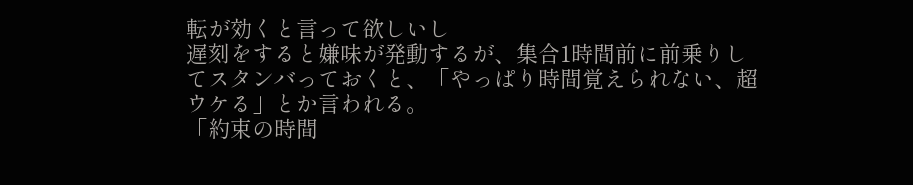転が効くと言って欲しいし
遅刻をすると嫌味が発動するが、集合1時間前に前乗りしてスタンバっておくと、「やっぱり時間覚えられない、超ウケる」とか言われる。
「約束の時間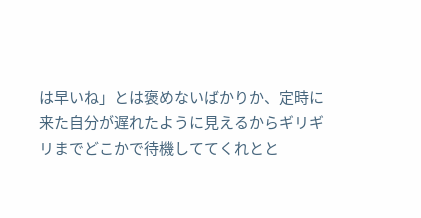は早いね」とは褒めないばかりか、定時に来た自分が遅れたように見えるからギリギリまでどこかで待機しててくれとと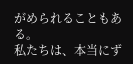がめられることもある。
私たちは、本当にず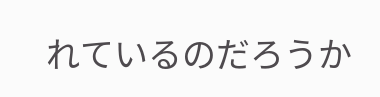れているのだろうか